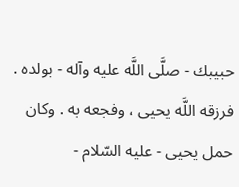حبيبك - صلَّى اللَّه عليه وآله - بولده .
فرزقه اللَّه يحيى ، وفجعه به . وكان حمل يحيى - عليه السّلام -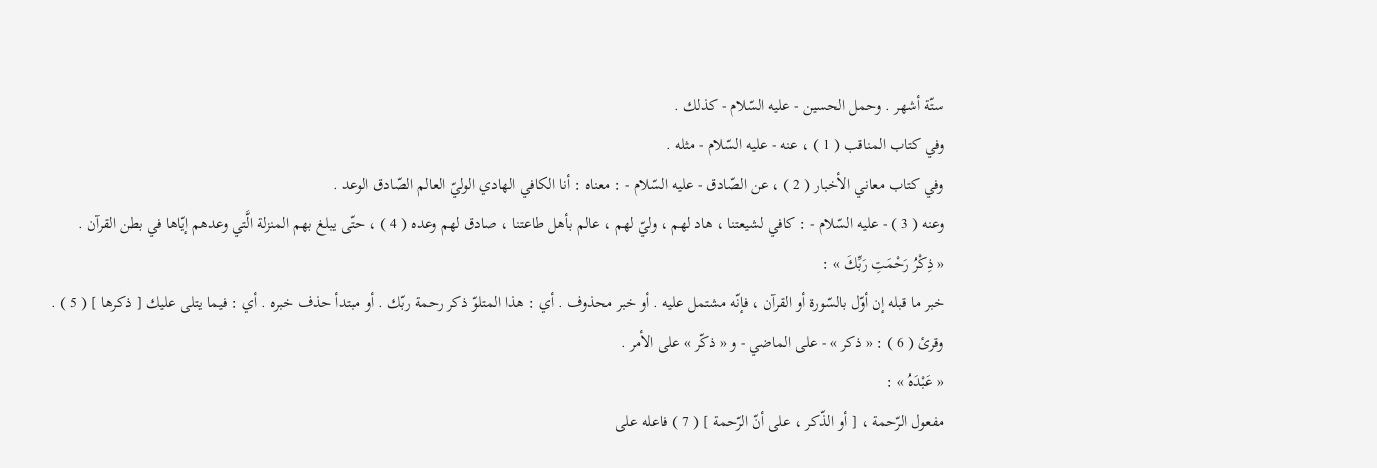ستّة أشهر . وحمل الحسين - عليه السّلام - كذلك .
وفي كتاب المناقب ( 1 ) ، عنه - عليه السّلام - مثله .
وفي كتاب معاني الأخبار ( 2 ) ، عن الصّادق - عليه السّلام - : معناه : أنا الكافي الهادي الوليّ العالم الصّادق الوعد .
وعنه ( 3 ) - عليه السّلام - : كافي لشيعتنا ، هاد لهم ، وليّ لهم ، عالم بأهل طاعتنا ، صادق لهم وعده ( 4 ) ، حتّى يبلغ بهم المنزلة الَّتي وعدهم إيّاها في بطن القرآن .
« ذِكْرُ رَحْمَتِ رَبِّكَ » :
خبر ما قبله إن أوّل بالسّورة أو القرآن ، فإنّه مشتمل عليه . أو خبر محذوف . أي : هذا المتلوّ ذكر رحمة ربّك . أو مبتدأ حذف خبره . أي : فيما يتلى عليك [ ذكرها ] ( 5 ) .
وقرئ ( 6 ) : « ذكر » - على الماضي - و « ذكّر » على الأمر .
« عَبْدَهُ » :
مفعول الرّحمة ، [ أو الذّكر ، على أنّ الرّحمة ] ( 7 ) فاعله على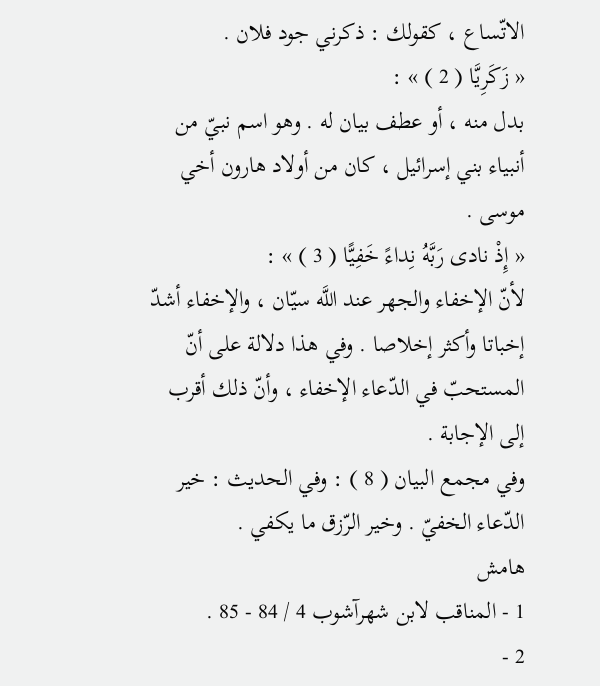الاتّساع ، كقولك : ذكرني جود فلان .
« زَكَرِيَّا ( 2 ) » :
بدل منه ، أو عطف بيان له . وهو اسم نبيّ من أنبياء بني إسرائيل ، كان من أولاد هارون أخي موسى .
« إِذْ نادى رَبَّهُ نِداءً خَفِيًّا ( 3 ) » :
لأنّ الإخفاء والجهر عند اللَّه سيّان ، والإخفاء أشدّ إخباتا وأكثر إخلاصا . وفي هذا دلالة على أنّ المستحبّ في الدّعاء الإخفاء ، وأنّ ذلك أقرب إلى الإجابة .
وفي مجمع البيان ( 8 ) : وفي الحديث : خير الدّعاء الخفيّ . وخير الرّزق ما يكفي .
هامش
1 - المناقب لابن شهرآشوب 4 / 84 - 85 .
2 -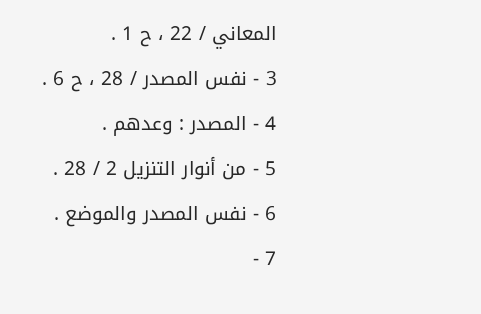المعاني / 22 ، ح 1 .
3 - نفس المصدر / 28 ، ح 6 .
4 - المصدر : وعدهم .
5 - من أنوار التنزيل 2 / 28 .
6 - نفس المصدر والموضع .
7 -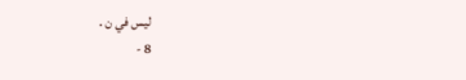ليس في ن .
8 -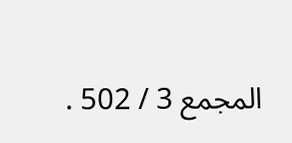المجمع 3 / 502 .